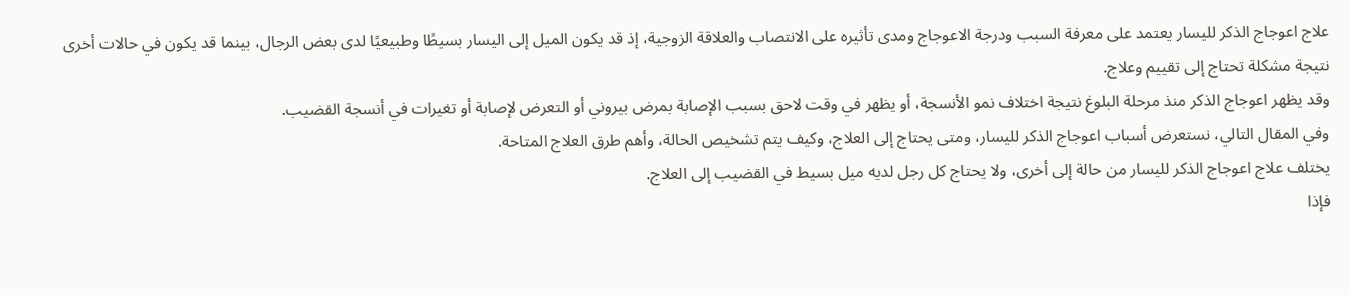علاج اعوجاج الذكر لليسار يعتمد على معرفة السبب ودرجة الاعوجاج ومدى تأثيره على الانتصاب والعلاقة الزوجية، إذ قد يكون الميل إلى اليسار بسيطًا وطبيعيًا لدى بعض الرجال، بينما قد يكون في حالات أخرى نتيجة مشكلة تحتاج إلى تقييم وعلاج.
وقد يظهر اعوجاج الذكر منذ مرحلة البلوغ نتيجة اختلاف نمو الأنسجة، أو يظهر في وقت لاحق بسبب الإصابة بمرض بيروني أو التعرض لإصابة أو تغيرات في أنسجة القضيب.
وفي المقال التالي، نستعرض أسباب اعوجاج الذكر لليسار، ومتى يحتاج إلى العلاج، وكيف يتم تشخيص الحالة، وأهم طرق العلاج المتاحة.
يختلف علاج اعوجاج الذكر لليسار من حالة إلى أخرى، ولا يحتاج كل رجل لديه ميل بسيط في القضيب إلى العلاج.
فإذا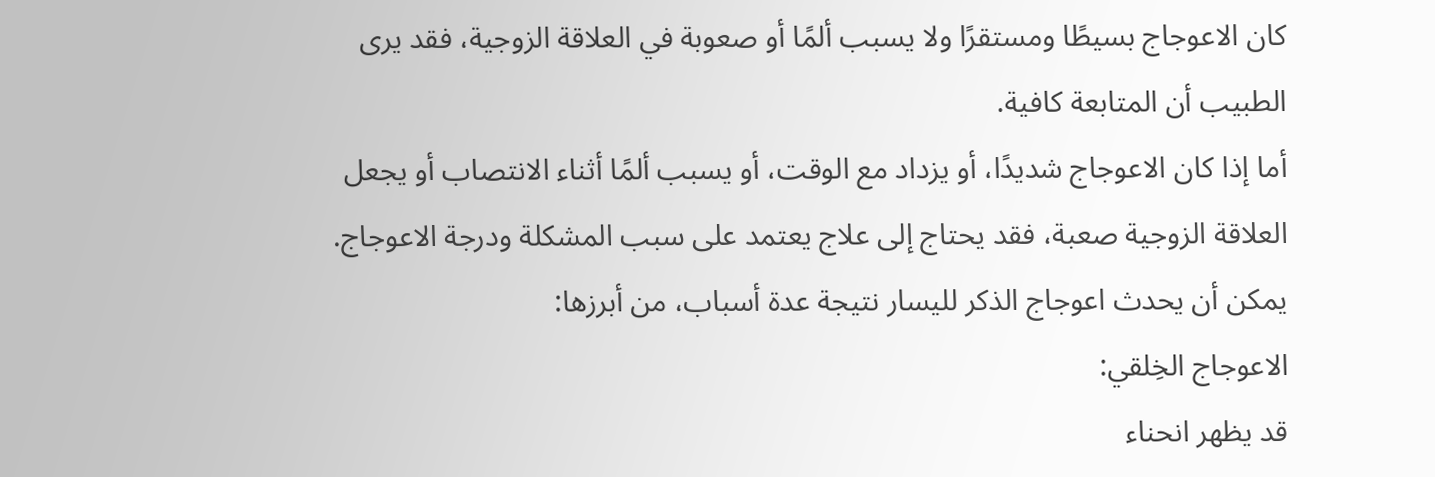كان الاعوجاج بسيطًا ومستقرًا ولا يسبب ألمًا أو صعوبة في العلاقة الزوجية، فقد يرى الطبيب أن المتابعة كافية.
أما إذا كان الاعوجاج شديدًا، أو يزداد مع الوقت، أو يسبب ألمًا أثناء الانتصاب أو يجعل العلاقة الزوجية صعبة، فقد يحتاج إلى علاج يعتمد على سبب المشكلة ودرجة الاعوجاج.
يمكن أن يحدث اعوجاج الذكر لليسار نتيجة عدة أسباب، من أبرزها:
الاعوجاج الخِلقي:
قد يظهر انحناء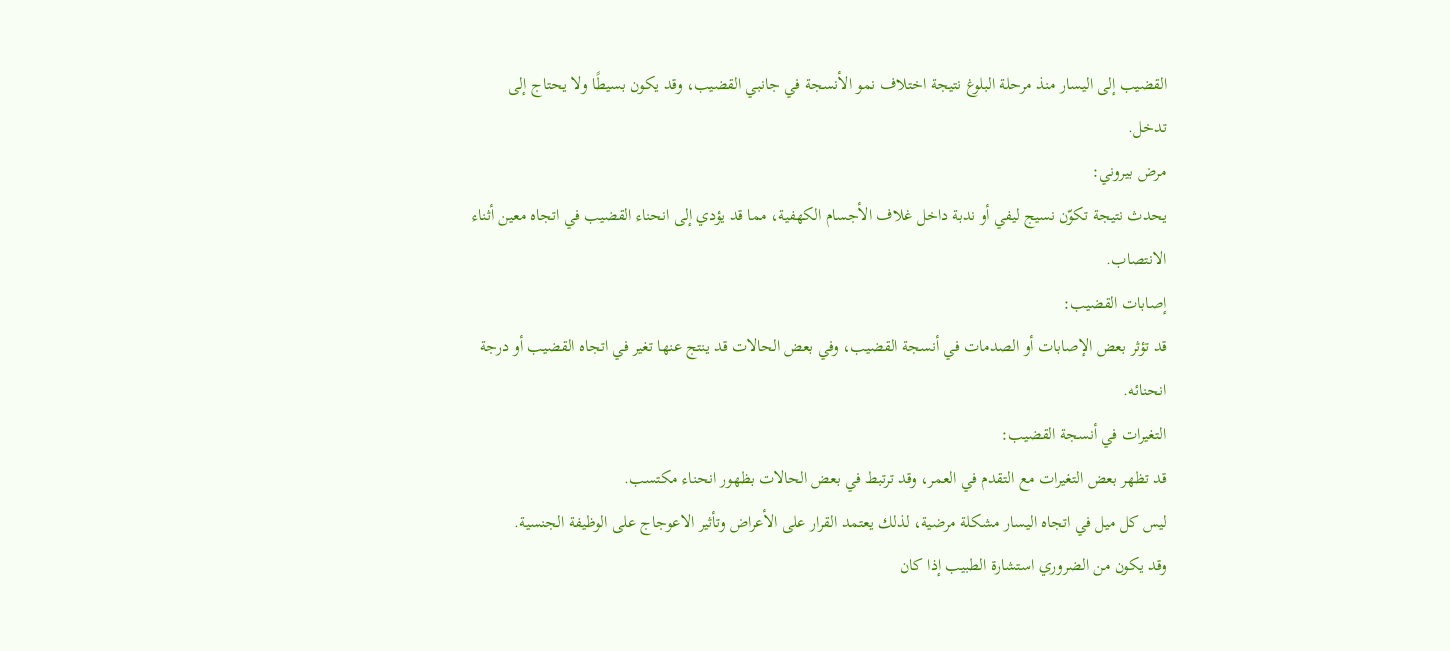القضيب إلى اليسار منذ مرحلة البلوغ نتيجة اختلاف نمو الأنسجة في جانبي القضيب، وقد يكون بسيطًا ولا يحتاج إلى تدخل.
مرض بيروني:
يحدث نتيجة تكوّن نسيج ليفي أو ندبة داخل غلاف الأجسام الكهفية، مما قد يؤدي إلى انحناء القضيب في اتجاه معين أثناء الانتصاب.
إصابات القضيب:
قد تؤثر بعض الإصابات أو الصدمات في أنسجة القضيب، وفي بعض الحالات قد ينتج عنها تغير في اتجاه القضيب أو درجة انحنائه.
التغيرات في أنسجة القضيب:
قد تظهر بعض التغيرات مع التقدم في العمر، وقد ترتبط في بعض الحالات بظهور انحناء مكتسب.
ليس كل ميل في اتجاه اليسار مشكلة مرضية، لذلك يعتمد القرار على الأعراض وتأثير الاعوجاج على الوظيفة الجنسية.
وقد يكون من الضروري استشارة الطبيب إذا كان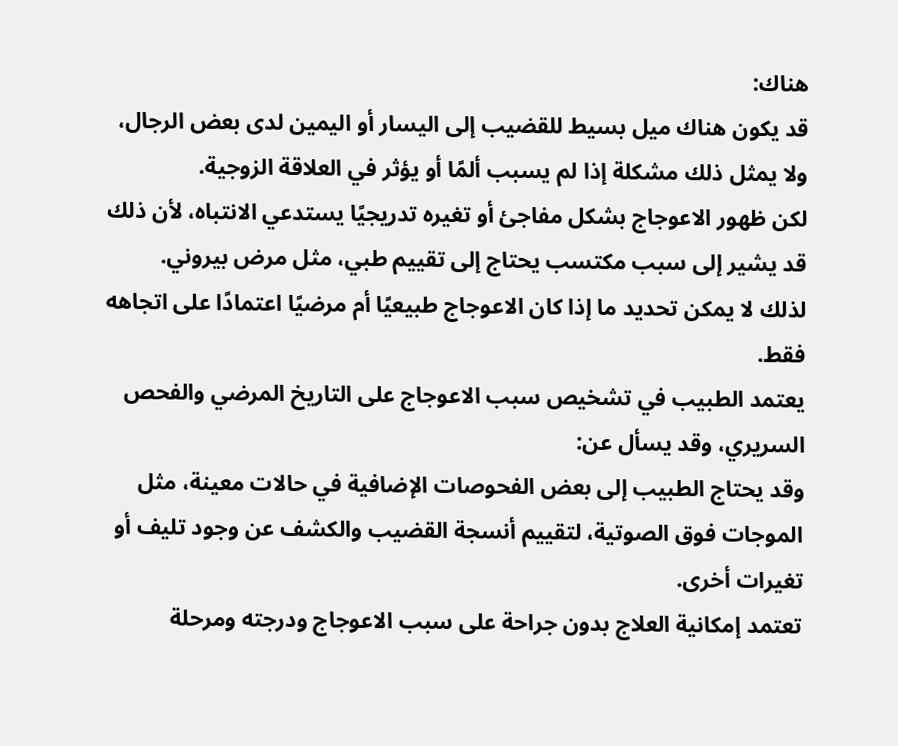هناك:
قد يكون هناك ميل بسيط للقضيب إلى اليسار أو اليمين لدى بعض الرجال، ولا يمثل ذلك مشكلة إذا لم يسبب ألمًا أو يؤثر في العلاقة الزوجية.
لكن ظهور الاعوجاج بشكل مفاجئ أو تغيره تدريجيًا يستدعي الانتباه، لأن ذلك قد يشير إلى سبب مكتسب يحتاج إلى تقييم طبي، مثل مرض بيروني.
لذلك لا يمكن تحديد ما إذا كان الاعوجاج طبيعيًا أم مرضيًا اعتمادًا على اتجاهه فقط.
يعتمد الطبيب في تشخيص سبب الاعوجاج على التاريخ المرضي والفحص السريري، وقد يسأل عن:
وقد يحتاج الطبيب إلى بعض الفحوصات الإضافية في حالات معينة، مثل الموجات فوق الصوتية، لتقييم أنسجة القضيب والكشف عن وجود تليف أو تغيرات أخرى.
تعتمد إمكانية العلاج بدون جراحة على سبب الاعوجاج ودرجته ومرحلة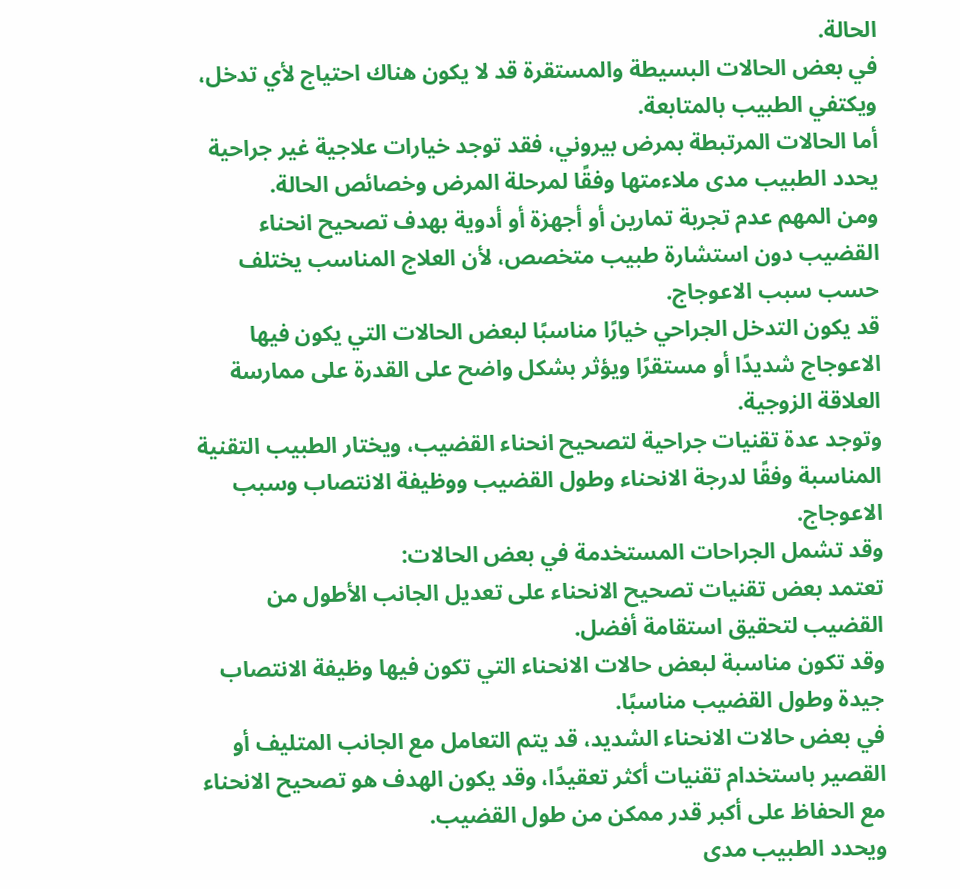الحالة.
في بعض الحالات البسيطة والمستقرة قد لا يكون هناك احتياج لأي تدخل، ويكتفي الطبيب بالمتابعة.
أما الحالات المرتبطة بمرض بيروني، فقد توجد خيارات علاجية غير جراحية يحدد الطبيب مدى ملاءمتها وفقًا لمرحلة المرض وخصائص الحالة.
ومن المهم عدم تجربة تمارين أو أجهزة أو أدوية بهدف تصحيح انحناء القضيب دون استشارة طبيب متخصص، لأن العلاج المناسب يختلف حسب سبب الاعوجاج.
قد يكون التدخل الجراحي خيارًا مناسبًا لبعض الحالات التي يكون فيها الاعوجاج شديدًا أو مستقرًا ويؤثر بشكل واضح على القدرة على ممارسة العلاقة الزوجية.
وتوجد عدة تقنيات جراحية لتصحيح انحناء القضيب، ويختار الطبيب التقنية المناسبة وفقًا لدرجة الانحناء وطول القضيب ووظيفة الانتصاب وسبب الاعوجاج.
وقد تشمل الجراحات المستخدمة في بعض الحالات:
تعتمد بعض تقنيات تصحيح الانحناء على تعديل الجانب الأطول من القضيب لتحقيق استقامة أفضل.
وقد تكون مناسبة لبعض حالات الانحناء التي تكون فيها وظيفة الانتصاب جيدة وطول القضيب مناسبًا.
في بعض حالات الانحناء الشديد، قد يتم التعامل مع الجانب المتليف أو القصير باستخدام تقنيات أكثر تعقيدًا، وقد يكون الهدف هو تصحيح الانحناء مع الحفاظ على أكبر قدر ممكن من طول القضيب.
ويحدد الطبيب مدى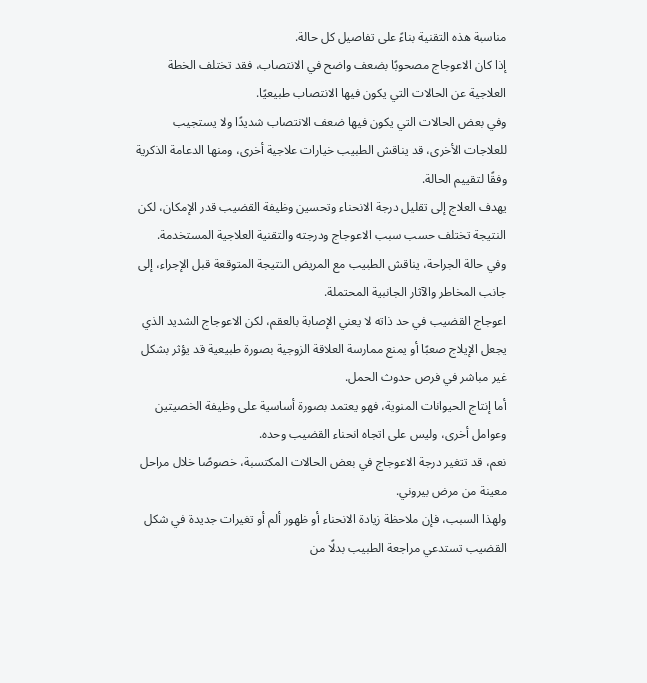مناسبة هذه التقنية بناءً على تفاصيل كل حالة.
إذا كان الاعوجاج مصحوبًا بضعف واضح في الانتصاب، فقد تختلف الخطة العلاجية عن الحالات التي يكون فيها الانتصاب طبيعيًا.
وفي بعض الحالات التي يكون فيها ضعف الانتصاب شديدًا ولا يستجيب للعلاجات الأخرى، قد يناقش الطبيب خيارات علاجية أخرى، ومنها الدعامة الذكرية وفقًا لتقييم الحالة.
يهدف العلاج إلى تقليل درجة الانحناء وتحسين وظيفة القضيب قدر الإمكان، لكن النتيجة تختلف حسب سبب الاعوجاج ودرجته والتقنية العلاجية المستخدمة.
وفي حالة الجراحة، يناقش الطبيب مع المريض النتيجة المتوقعة قبل الإجراء، إلى جانب المخاطر والآثار الجانبية المحتملة.
اعوجاج القضيب في حد ذاته لا يعني الإصابة بالعقم، لكن الاعوجاج الشديد الذي يجعل الإيلاج صعبًا أو يمنع ممارسة العلاقة الزوجية بصورة طبيعية قد يؤثر بشكل غير مباشر في فرص حدوث الحمل.
أما إنتاج الحيوانات المنوية، فهو يعتمد بصورة أساسية على وظيفة الخصيتين وعوامل أخرى، وليس على اتجاه انحناء القضيب وحده.
نعم، قد تتغير درجة الاعوجاج في بعض الحالات المكتسبة، خصوصًا خلال مراحل معينة من مرض بيروني.
ولهذا السبب، فإن ملاحظة زيادة الانحناء أو ظهور ألم أو تغيرات جديدة في شكل القضيب تستدعي مراجعة الطبيب بدلًا من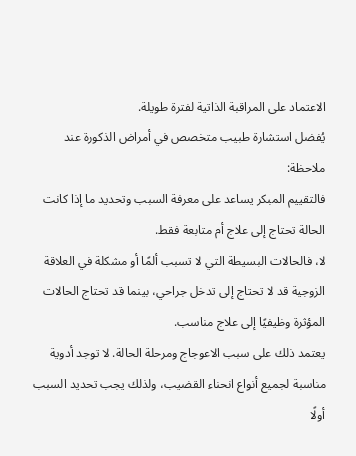الاعتماد على المراقبة الذاتية لفترة طويلة.
يُفضل استشارة طبيب متخصص في أمراض الذكورة عند ملاحظة:
فالتقييم المبكر يساعد على معرفة السبب وتحديد ما إذا كانت الحالة تحتاج إلى علاج أم متابعة فقط.
لا، فالحالات البسيطة التي لا تسبب ألمًا أو مشكلة في العلاقة الزوجية قد لا تحتاج إلى تدخل جراحي، بينما قد تحتاج الحالات المؤثرة وظيفيًا إلى علاج مناسب.
يعتمد ذلك على سبب الاعوجاج ومرحلة الحالة. لا توجد أدوية مناسبة لجميع أنواع انحناء القضيب، ولذلك يجب تحديد السبب أولًا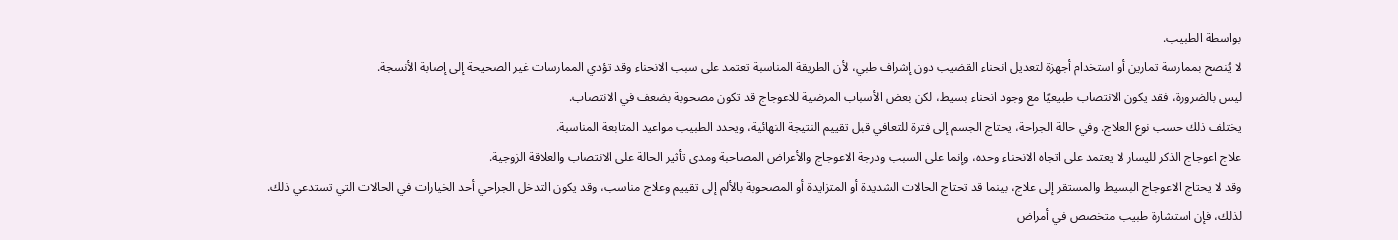بواسطة الطبيب.
لا يُنصح بممارسة تمارين أو استخدام أجهزة لتعديل انحناء القضيب دون إشراف طبي، لأن الطريقة المناسبة تعتمد على سبب الانحناء وقد تؤدي الممارسات غير الصحيحة إلى إصابة الأنسجة.
ليس بالضرورة، فقد يكون الانتصاب طبيعيًا مع وجود انحناء بسيط، لكن بعض الأسباب المرضية للاعوجاج قد تكون مصحوبة بضعف في الانتصاب.
يختلف ذلك حسب نوع العلاج. وفي حالة الجراحة، يحتاج الجسم إلى فترة للتعافي قبل تقييم النتيجة النهائية، ويحدد الطبيب مواعيد المتابعة المناسبة.
علاج اعوجاج الذكر لليسار لا يعتمد على اتجاه الانحناء وحده، وإنما على السبب ودرجة الاعوجاج والأعراض المصاحبة ومدى تأثير الحالة على الانتصاب والعلاقة الزوجية.
وقد لا يحتاج الاعوجاج البسيط والمستقر إلى علاج، بينما قد تحتاج الحالات الشديدة أو المتزايدة أو المصحوبة بالألم إلى تقييم وعلاج مناسب، وقد يكون التدخل الجراحي أحد الخيارات في الحالات التي تستدعي ذلك.
لذلك، فإن استشارة طبيب متخصص في أمراض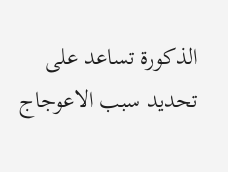الذكورة تساعد على تحديد سبب الاعوجاج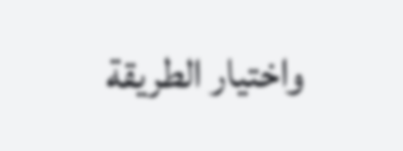واختيار الطريقة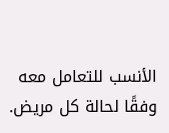الأنسب للتعامل معه وفقًا لحالة كل مريض.